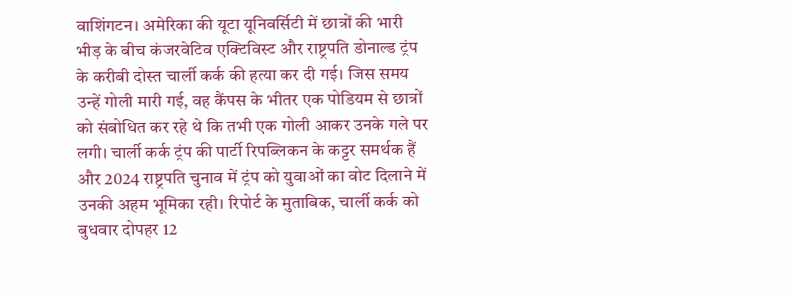वाशिंगटन। अमेरिका की यूटा यूनिवर्सिटी में छात्रों की भारी भीड़ के बीच कंजरवेटिव एक्टिविस्ट और राष्ट्रपति डोनाल्ड ट्रंप के करीबी दोस्त चार्ली कर्क की हत्या कर दी गई। जिस समय उन्हें गोली मारी गई, वह कैंपस के भीतर एक पोडियम से छात्रों को संबोधित कर रहे थे कि तभी एक गोली आकर उनके गले पर लगी। चार्ली कर्क ट्रंप की पार्टी रिपब्लिकन के कट्टर समर्थक हैं और 2024 राष्ट्रपति चुनाव में ट्रंप को युवाओं का वोट दिलाने में उनकी अहम भूमिका रही। रिपोर्ट के मुताबिक, चार्ली कर्क को बुधवार दोपहर 12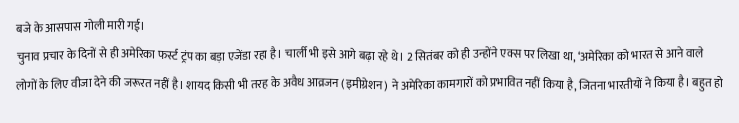बजे के आसपास गोली मारी गई।
चुनाव प्रचार के दिनों से ही अमेरिका फर्स्ट ट्रंप का बड़ा एजेंडा रहा है। चार्ली भी इसे आगे बढ़ा रहे थे। 2 सितंबर को ही उन्होंने एक्स पर लिखा था, ‘अमेरिका को भारत से आने वाले लोगों के लिए वीजा देने की जरूरत नहीं है। शायद किसी भी तरह के अवैध आव्रजन (इमीग्रेशन) ने अमेरिका कामगारों को प्रभावित नहीं किया है, जितना भारतीयों ने किया है। बहुत हो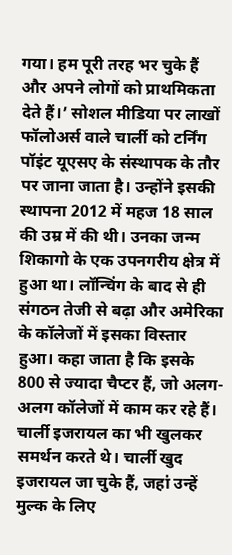गया। हम पूरी तरह भर चुके हैं और अपने लोगों को प्राथमिकता देते हैं।’ सोशल मीडिया पर लाखों फॉलोअर्स वाले चार्ली को टर्निंग पॉइंट यूएसए के संस्थापक के तौर पर जाना जाता है। उन्होंने इसकी स्थापना 2012 में महज 18 साल की उम्र में की थी। उनका जन्म शिकागो के एक उपनगरीय क्षेत्र में हुआ था। लॉन्चिंग के बाद से ही संगठन तेजी से बढ़ा और अमेरिका के कॉलेजों में इसका विस्तार हुआ। कहा जाता है कि इसके 800 से ज्यादा चैप्टर हैं, जो अलग-अलग कॉलेजों में काम कर रहे हैं। चार्ली इजरायल का भी खुलकर समर्थन करते थे। चार्ली खुद इजरायल जा चुके हैं, जहां उन्हें मुल्क के लिए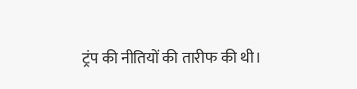ट्रंप की नीतियों की तारीफ की थी।